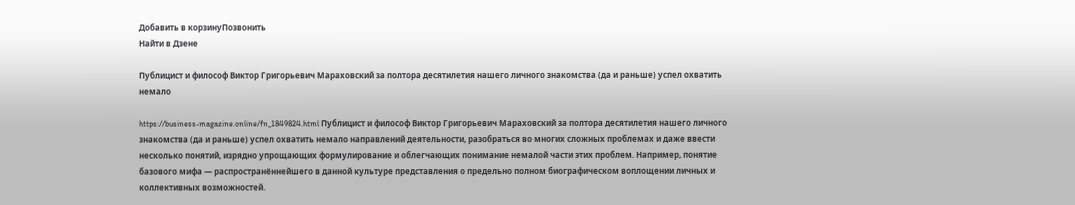Добавить в корзинуПозвонить
Найти в Дзене

Публицист и философ Виктор Григорьевич Мараховский за полтора десятилетия нашего личного знакомства (да и раньше) успел охватить немало

https://business-magazine.online/fn_1849824.html Публицист и философ Виктор Григорьевич Мараховский за полтора десятилетия нашего личного знакомства (да и раньше) успел охватить немало направлений деятельности, разобраться во многих сложных проблемах и даже ввести несколько понятий, изрядно упрощающих формулирование и облегчающих понимание немалой части этих проблем. Например, понятие базового мифа — распространённейшего в данной культуре представления о предельно полном биографическом воплощении личных и коллективных возможностей.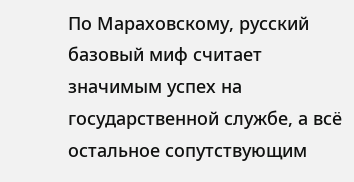По Мараховскому, русский базовый миф считает значимым успех на государственной службе, а всё остальное сопутствующим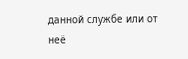данной службе или от неё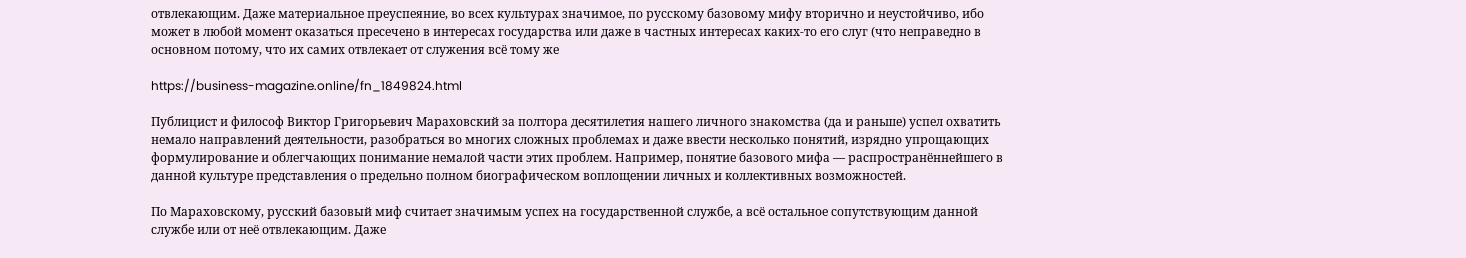отвлекающим. Даже материальное преуспеяние, во всех культурах значимое, по русскому базовому мифу вторично и неустойчиво, ибо может в любой момент оказаться пресечено в интересах государства или даже в частных интересах каких-то его слуг (что неправедно в основном потому, что их самих отвлекает от служения всё тому же

https://business-magazine.online/fn_1849824.html

Публицист и философ Виктор Григорьевич Мараховский за полтора десятилетия нашего личного знакомства (да и раньше) успел охватить немало направлений деятельности, разобраться во многих сложных проблемах и даже ввести несколько понятий, изрядно упрощающих формулирование и облегчающих понимание немалой части этих проблем. Например, понятие базового мифа — распространённейшего в данной культуре представления о предельно полном биографическом воплощении личных и коллективных возможностей.

По Мараховскому, русский базовый миф считает значимым успех на государственной службе, а всё остальное сопутствующим данной службе или от неё отвлекающим. Даже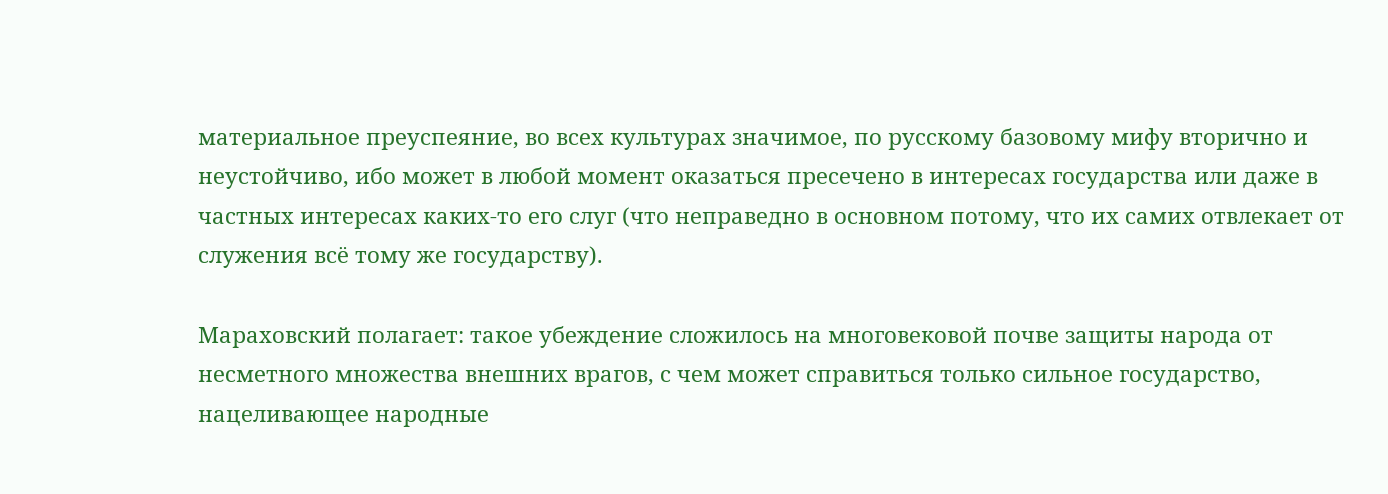материальное преуспеяние, во всех культурах значимое, по русскому базовому мифу вторично и неустойчиво, ибо может в любой момент оказаться пресечено в интересах государства или даже в частных интересах каких-то его слуг (что неправедно в основном потому, что их самих отвлекает от служения всё тому же государству).

Мараховский полагает: такое убеждение сложилось на многовековой почве защиты народа от несметного множества внешних врагов, с чем может справиться только сильное государство, нацеливающее народные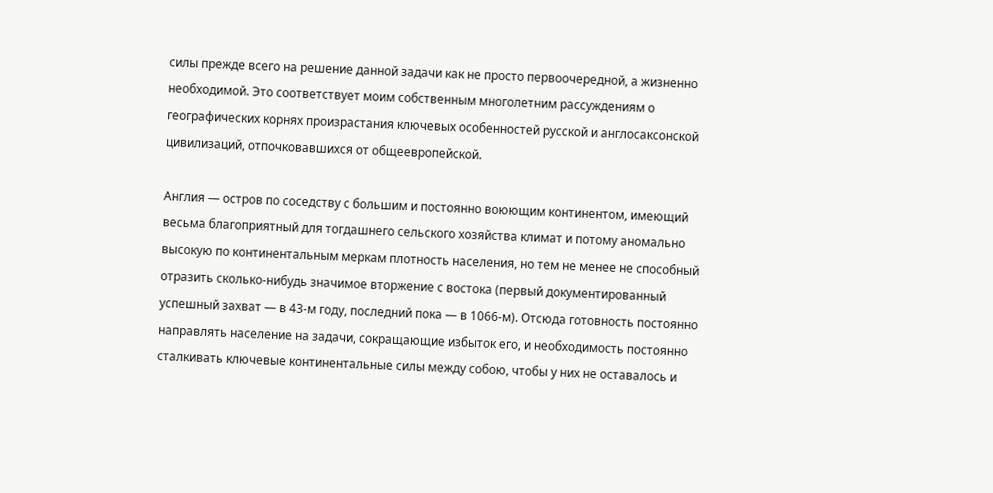силы прежде всего на решение данной задачи как не просто первоочередной, а жизненно необходимой. Это соответствует моим собственным многолетним рассуждениям о географических корнях произрастания ключевых особенностей русской и англосаксонской цивилизаций, отпочковавшихся от общеевропейской.

Англия — остров по соседству с большим и постоянно воюющим континентом, имеющий весьма благоприятный для тогдашнего сельского хозяйства климат и потому аномально высокую по континентальным меркам плотность населения, но тем не менее не способный отразить сколько-нибудь значимое вторжение с востока (первый документированный успешный захват — в 43-м году, последний пока — в 1066-м). Отсюда готовность постоянно направлять население на задачи, сокращающие избыток его, и необходимость постоянно сталкивать ключевые континентальные силы между собою, чтобы у них не оставалось и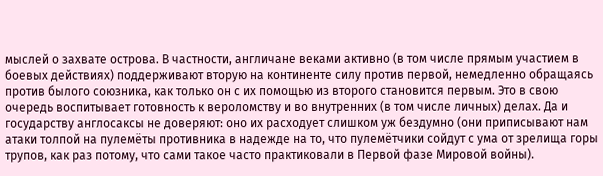мыслей о захвате острова. В частности, англичане веками активно (в том числе прямым участием в боевых действиях) поддерживают вторую на континенте силу против первой, немедленно обращаясь против былого союзника, как только он с их помощью из второго становится первым. Это в свою очередь воспитывает готовность к вероломству и во внутренних (в том числе личных) делах. Да и государству англосаксы не доверяют: оно их расходует слишком уж бездумно (они приписывают нам атаки толпой на пулемёты противника в надежде на то, что пулемётчики сойдут с ума от зрелища горы трупов, как раз потому, что сами такое часто практиковали в Первой фазе Мировой войны).